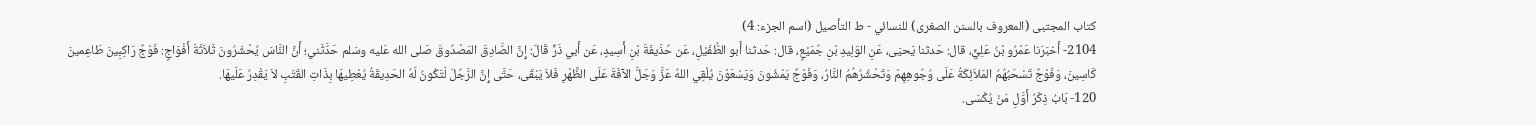كتاب المجتبى (المعروف بالسنن الصغرى) للنسائي - ط التأصيل (اسم الجزء: 4)
2104- أَخبَرَنا عَمْرُو بْنُ عَلِيٍّ، قال: حَدثنا يَحيَى، عَنِ الوَلِيدِ بْنِ جُمَيْعٍ، قال: حَدثنا أَبو الطُّفَيْلِ، عَن حُذَيفَةَ بْنِ أَسِيدٍ، عَن أَبي ذَرٍّ قَالَ: إِنَّ الصَّادِقَ المَصْدُوقَ صَلى الله عَليه وسَلم حَدَّثَني؛ أَنَّ النَّاسَ يُحْشَرُونَ ثَلاَثَةَ أَفْوَاجٍ: فَوْجٌ رَاكِبِينَ طَاعِمينَ كَاسِينَ، وَفَوْجٌ تَسْحَبُهُمُ المَلاَئِكَةُ عَلَى وُجُوهِهِمْ وَتَحْشُرُهُمُ النَّارُ، وَفَوْجٌ يَمْشُونَ وَيَسْعَوْنَ يُلْقِي اللهُ عَزَّ وَجَلَّ الآفَةَ عَلَى الظَّهْرِ فَلاَ يَبْقَى، حَتَّى إِنَّ الرَّجُلَ لَتَكُونُ لَهُ الحَدِيقَةُ يُعْطِيهَا بِذَاتِ القَتَبِ لاَ يَقْدِرُ عَلَيهَا.
120- بَابُ ذِكْرُ أَوَّلِ مَنْ يُكْسَى.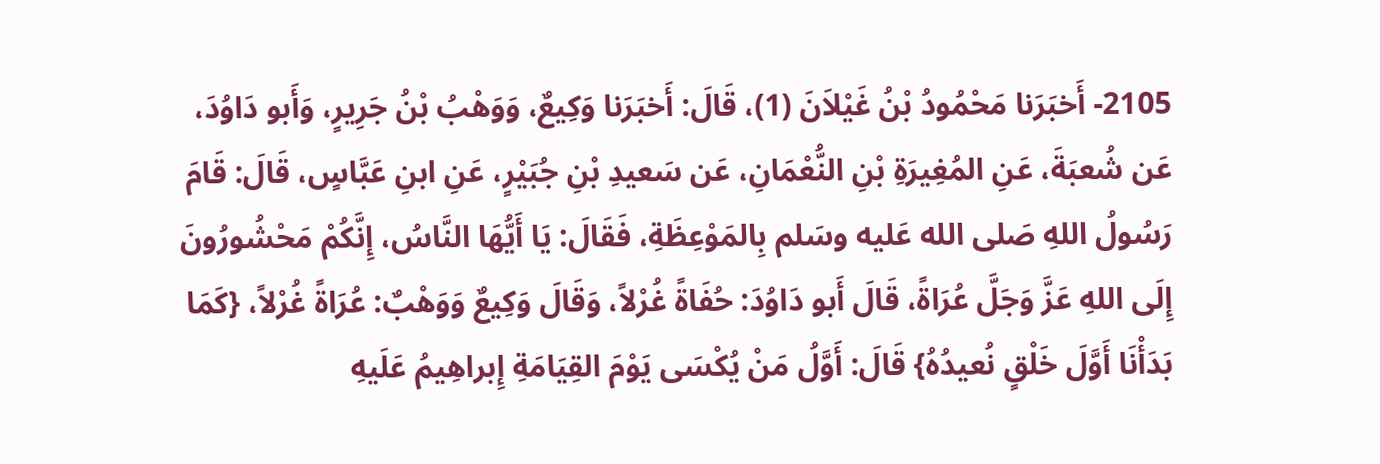2105- أَخبَرَنا مَحْمُودُ بْنُ غَيْلاَنَ (1)، قَالَ: أَخبَرَنا وَكِيعٌ، وَوَهْبُ بْنُ جَرِيرٍ، وَأَبو دَاوُدَ، عَن شُعبَةَ، عَنِ المُغِيرَةِ بْنِ النُّعْمَانِ، عَن سَعيدِ بْنِ جُبَيْرٍ، عَنِ ابنِ عَبَّاسٍ، قَالَ: قَامَ رَسُولُ اللهِ صَلى الله عَليه وسَلم بِالمَوْعِظَةِ، فَقَالَ: يَا أَيُّهَا النَّاسُ، إِنَّكُمْ مَحْشُورُونَ إِلَى اللهِ عَزَّ وَجَلَّ عُرَاةً، قَالَ أَبو دَاوُدَ: حُفَاةً غُرْلاً، وَقَالَ وَكِيعٌ وَوَهْبٌ: عُرَاةً غُرْلاً، {كَمَا بَدَأْنَا أَوَّلَ خَلْقٍ نُعيدُهُ} قَالَ: أَوَّلُ مَنْ يُكْسَى يَوْمَ القِيَامَةِ إِبراهِيمُ عَلَيهِ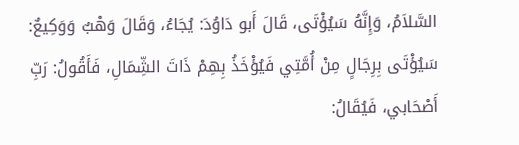السَّلاَمُ، وَإِنَّهُ سَيُؤْتَى، قَالَ أَبو دَاوُدَ: يُجَاءُ، وَقَالَ وَهْبٌ وَوَكِيعٌ: سَيُؤْتَى بِرِجَالٍ مِنْ أُمَّتِي فَيُؤْخَذُ بِهِمْ ذَاتَ الشِّمَالِ، فَأَقُولُ: رَبِّ أَصْحَابي، فَيُقَالُ: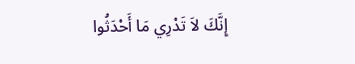إِنَّكَ لاَ تَدْرِي مَا أَحْدَثُوا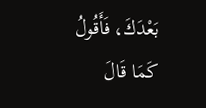بَعْدَكَ، فَأَقُولُ كَمَا قَالَ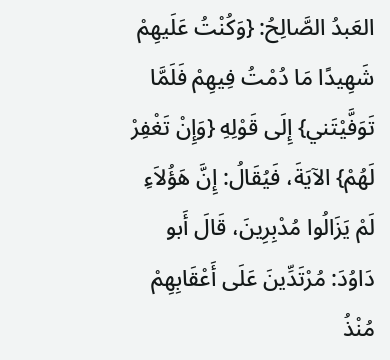العَبدُ الصَّالِحُ: {وَكُنْتُ عَلَيهِمْ شَهِيدًا مَا دُمْتُ فِيهِمْ فَلَمَّا تَوَفَّيْتَني} إِلَى قَوْلِهِ {وَإِنْ تَغْفِرْ لَهُمْ} الآيَةَ، فَيُقَالُ: إِنَّ هَؤُلاَءِ لَمْ يَزَالُوا مُدْبِرِينَ، قَالَ أَبو دَاوُدَ: مُرْتَدِّينَ عَلَى أَعْقَابِهِمْ مُنْذُ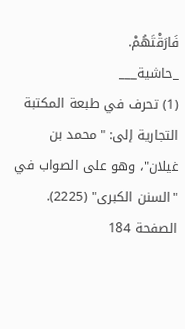فَارَقْتَهُمْ.
_حاشية___
(1) تحرف في طبعة المكتبة التجارية إلى: "محمد بن غيلان"، وهو على الصواب في "السنن الكبرى" (2225).
الصفحة 184